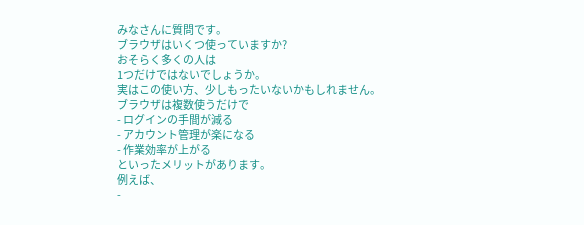みなさんに質問です。
ブラウザはいくつ使っていますか?
おそらく多くの人は
1つだけではないでしょうか。
実はこの使い方、少しもったいないかもしれません。
ブラウザは複数使うだけで
- ログインの手間が減る
- アカウント管理が楽になる
- 作業効率が上がる
といったメリットがあります。
例えば、
-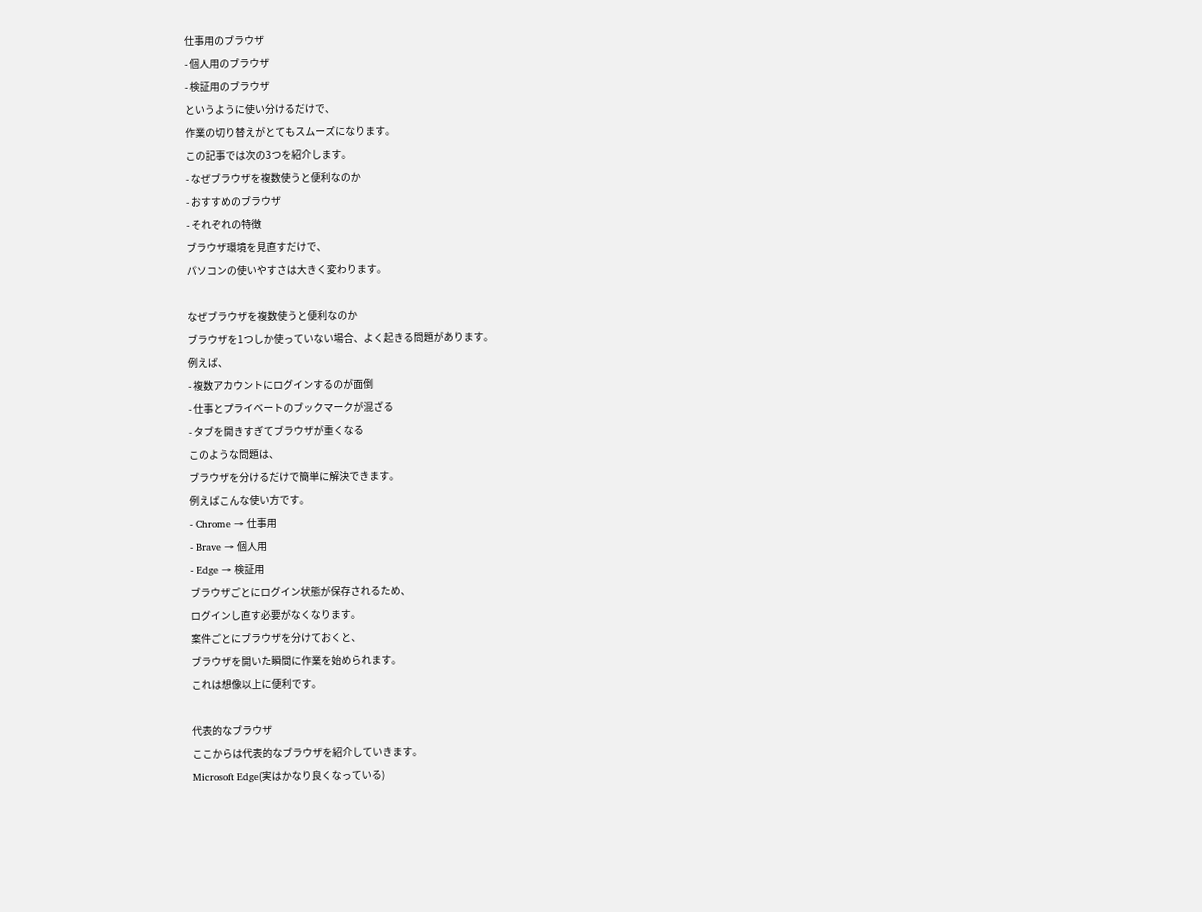仕事用のブラウザ
- 個人用のブラウザ
- 検証用のブラウザ
というように使い分けるだけで、
作業の切り替えがとてもスムーズになります。
この記事では次の3つを紹介します。
- なぜブラウザを複数使うと便利なのか
- おすすめのブラウザ
- それぞれの特徴
ブラウザ環境を見直すだけで、
パソコンの使いやすさは大きく変わります。

なぜブラウザを複数使うと便利なのか
ブラウザを1つしか使っていない場合、よく起きる問題があります。
例えば、
- 複数アカウントにログインするのが面倒
- 仕事とプライベートのブックマークが混ざる
- タブを開きすぎてブラウザが重くなる
このような問題は、
ブラウザを分けるだけで簡単に解決できます。
例えばこんな使い方です。
- Chrome → 仕事用
- Brave → 個人用
- Edge → 検証用
ブラウザごとにログイン状態が保存されるため、
ログインし直す必要がなくなります。
案件ごとにブラウザを分けておくと、
ブラウザを開いた瞬間に作業を始められます。
これは想像以上に便利です。

代表的なブラウザ
ここからは代表的なブラウザを紹介していきます。
Microsoft Edge(実はかなり良くなっている)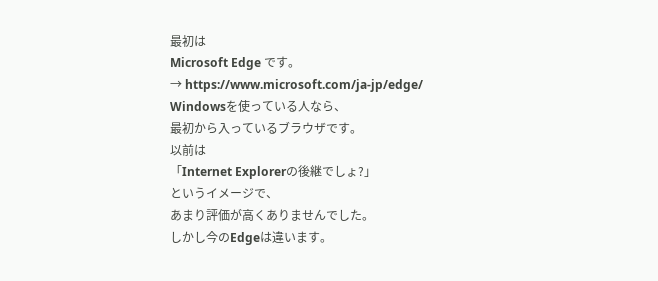最初は
Microsoft Edge です。
→ https://www.microsoft.com/ja-jp/edge/
Windowsを使っている人なら、
最初から入っているブラウザです。
以前は
「Internet Explorerの後継でしょ?」
というイメージで、
あまり評価が高くありませんでした。
しかし今のEdgeは違います。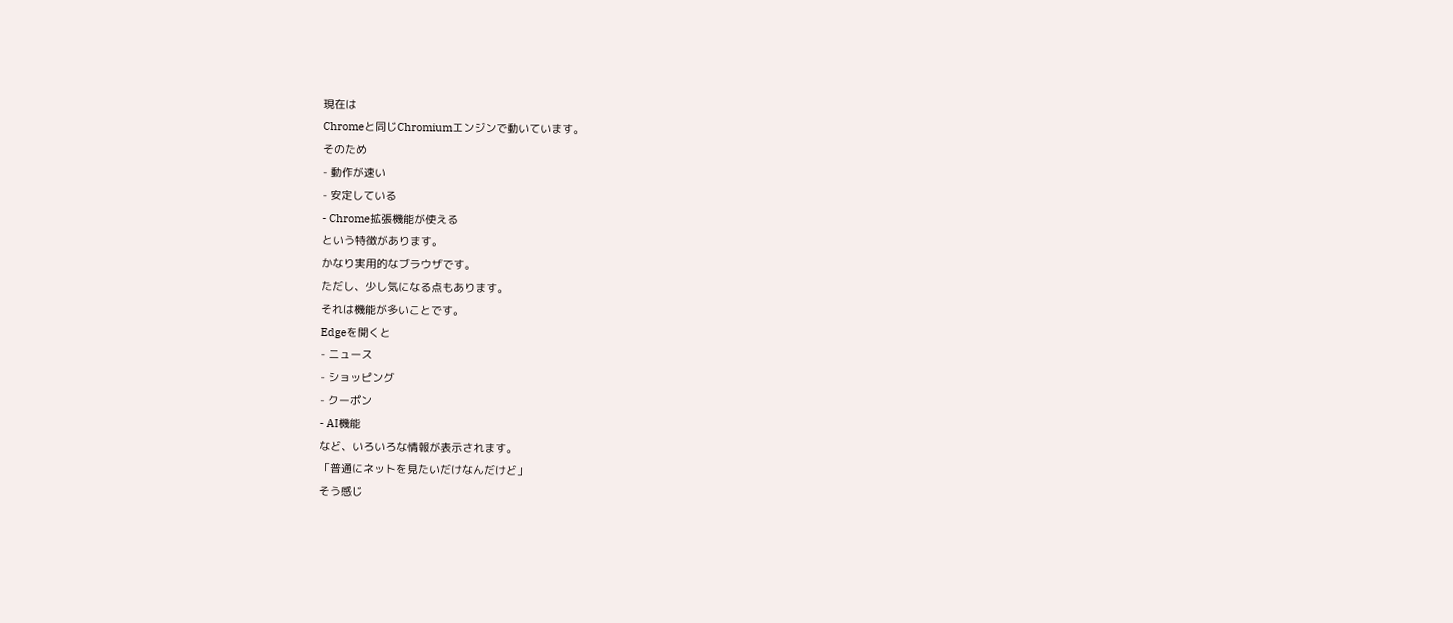現在は
Chromeと同じChromiumエンジンで動いています。
そのため
- 動作が速い
- 安定している
- Chrome拡張機能が使える
という特徴があります。
かなり実用的なブラウザです。
ただし、少し気になる点もあります。
それは機能が多いことです。
Edgeを開くと
- ニュース
- ショッピング
- クーポン
- AI機能
など、いろいろな情報が表示されます。
「普通にネットを見たいだけなんだけど」
そう感じ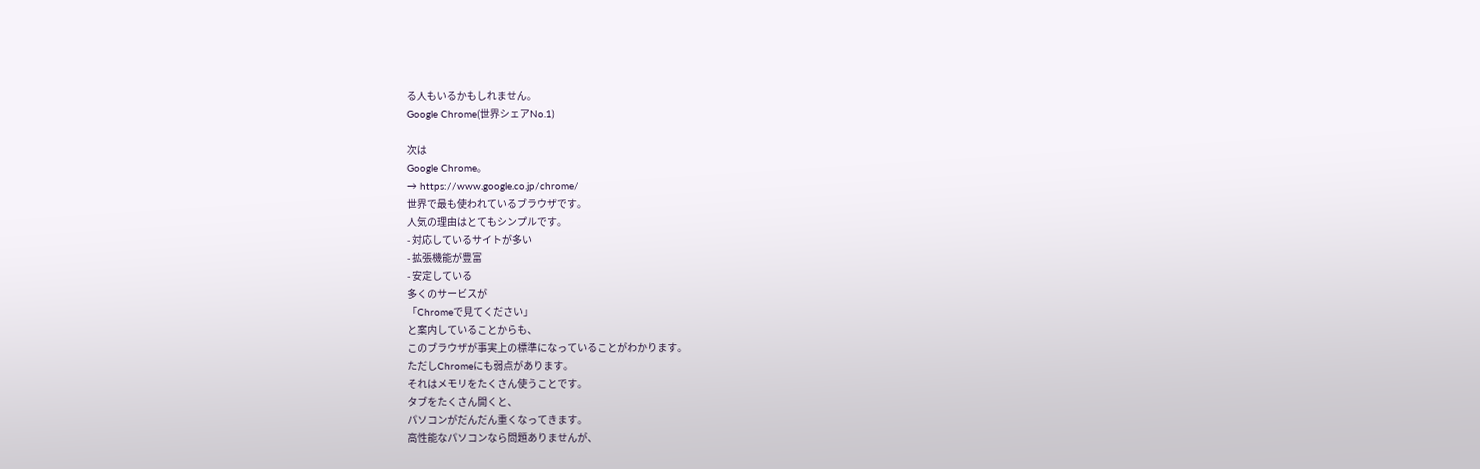る人もいるかもしれません。
Google Chrome(世界シェアNo.1)

次は
Google Chrome。
→ https://www.google.co.jp/chrome/
世界で最も使われているブラウザです。
人気の理由はとてもシンプルです。
- 対応しているサイトが多い
- 拡張機能が豊富
- 安定している
多くのサービスが
「Chromeで見てください」
と案内していることからも、
このブラウザが事実上の標準になっていることがわかります。
ただしChromeにも弱点があります。
それはメモリをたくさん使うことです。
タブをたくさん開くと、
パソコンがだんだん重くなってきます。
高性能なパソコンなら問題ありませんが、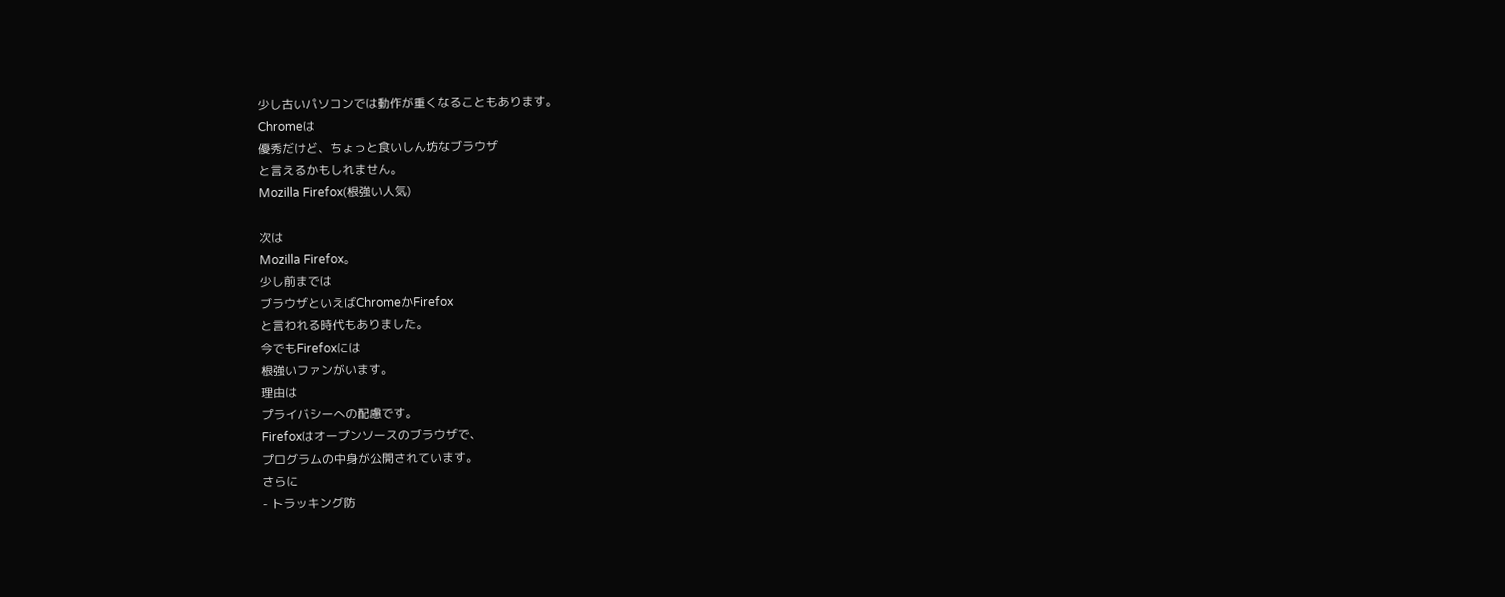少し古いパソコンでは動作が重くなることもあります。
Chromeは
優秀だけど、ちょっと食いしん坊なブラウザ
と言えるかもしれません。
Mozilla Firefox(根強い人気)

次は
Mozilla Firefox。
少し前までは
ブラウザといえばChromeかFirefox
と言われる時代もありました。
今でもFirefoxには
根強いファンがいます。
理由は
プライバシーへの配慮です。
Firefoxはオープンソースのブラウザで、
プログラムの中身が公開されています。
さらに
- トラッキング防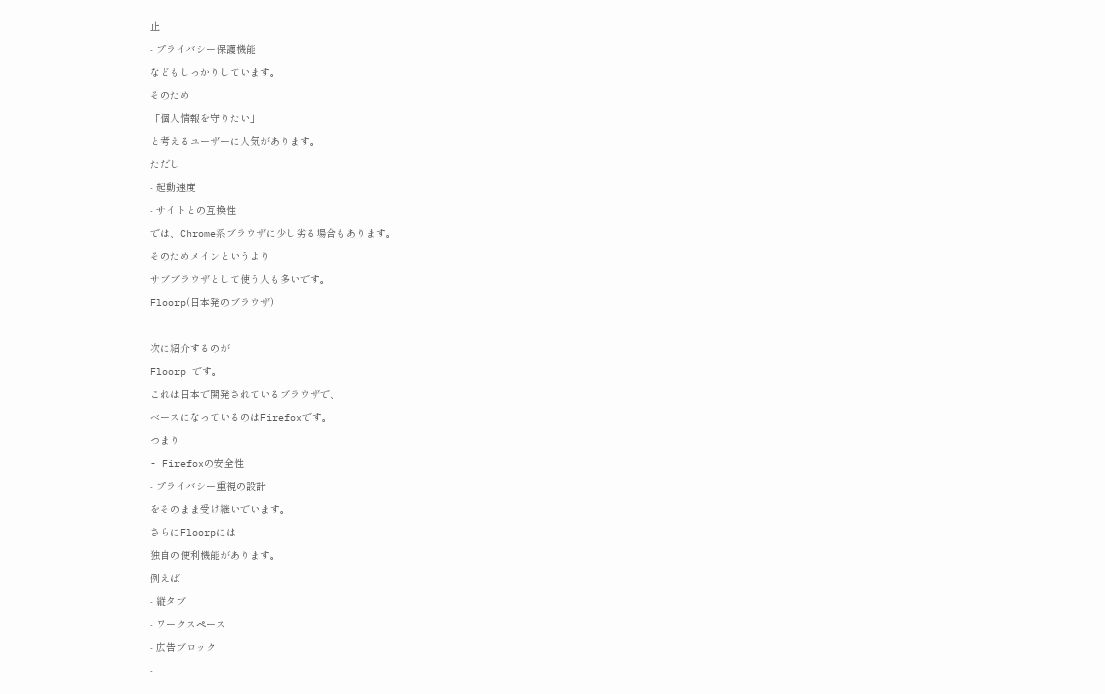止
- プライバシー保護機能
などもしっかりしています。
そのため
「個人情報を守りたい」
と考えるユーザーに人気があります。
ただし
- 起動速度
- サイトとの互換性
では、Chrome系ブラウザに少し劣る場合もあります。
そのためメインというより
サブブラウザとして使う人も多いです。
Floorp(日本発のブラウザ)

次に紹介するのが
Floorp です。
これは日本で開発されているブラウザで、
ベースになっているのはFirefoxです。
つまり
- Firefoxの安全性
- プライバシー重視の設計
をそのまま受け継いでいます。
さらにFloorpには
独自の便利機能があります。
例えば
- 縦タブ
- ワークスペース
- 広告ブロック
-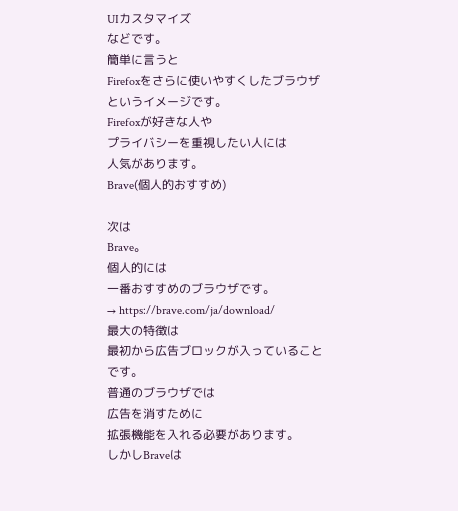UIカスタマイズ
などです。
簡単に言うと
Firefoxをさらに使いやすくしたブラウザ
というイメージです。
Firefoxが好きな人や
プライバシーを重視したい人には
人気があります。
Brave(個人的おすすめ)

次は
Brave。
個人的には
一番おすすめのブラウザです。
→ https://brave.com/ja/download/
最大の特徴は
最初から広告ブロックが入っていること
です。
普通のブラウザでは
広告を消すために
拡張機能を入れる必要があります。
しかしBraveは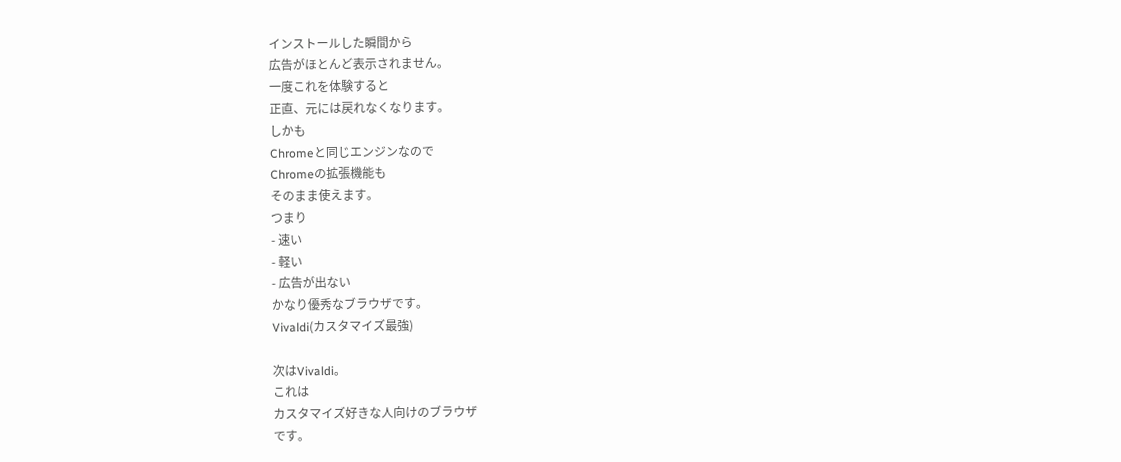インストールした瞬間から
広告がほとんど表示されません。
一度これを体験すると
正直、元には戻れなくなります。
しかも
Chromeと同じエンジンなので
Chromeの拡張機能も
そのまま使えます。
つまり
- 速い
- 軽い
- 広告が出ない
かなり優秀なブラウザです。
Vivaldi(カスタマイズ最強)

次はVivaldi。
これは
カスタマイズ好きな人向けのブラウザ
です。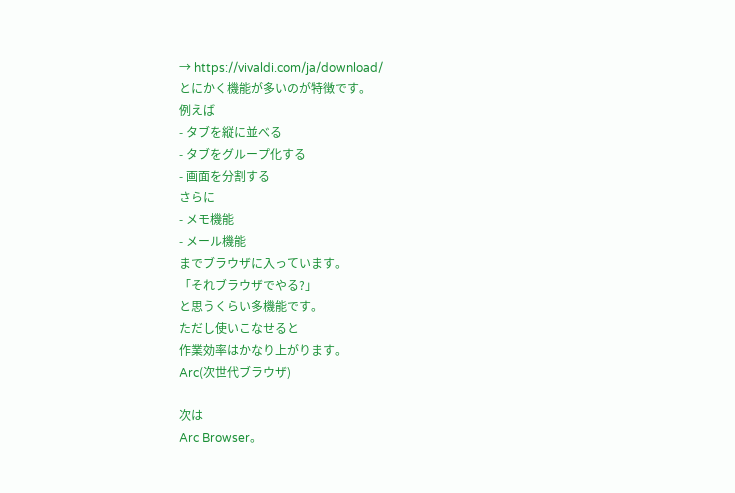→ https://vivaldi.com/ja/download/
とにかく機能が多いのが特徴です。
例えば
- タブを縦に並べる
- タブをグループ化する
- 画面を分割する
さらに
- メモ機能
- メール機能
までブラウザに入っています。
「それブラウザでやる?」
と思うくらい多機能です。
ただし使いこなせると
作業効率はかなり上がります。
Arc(次世代ブラウザ)

次は
Arc Browser。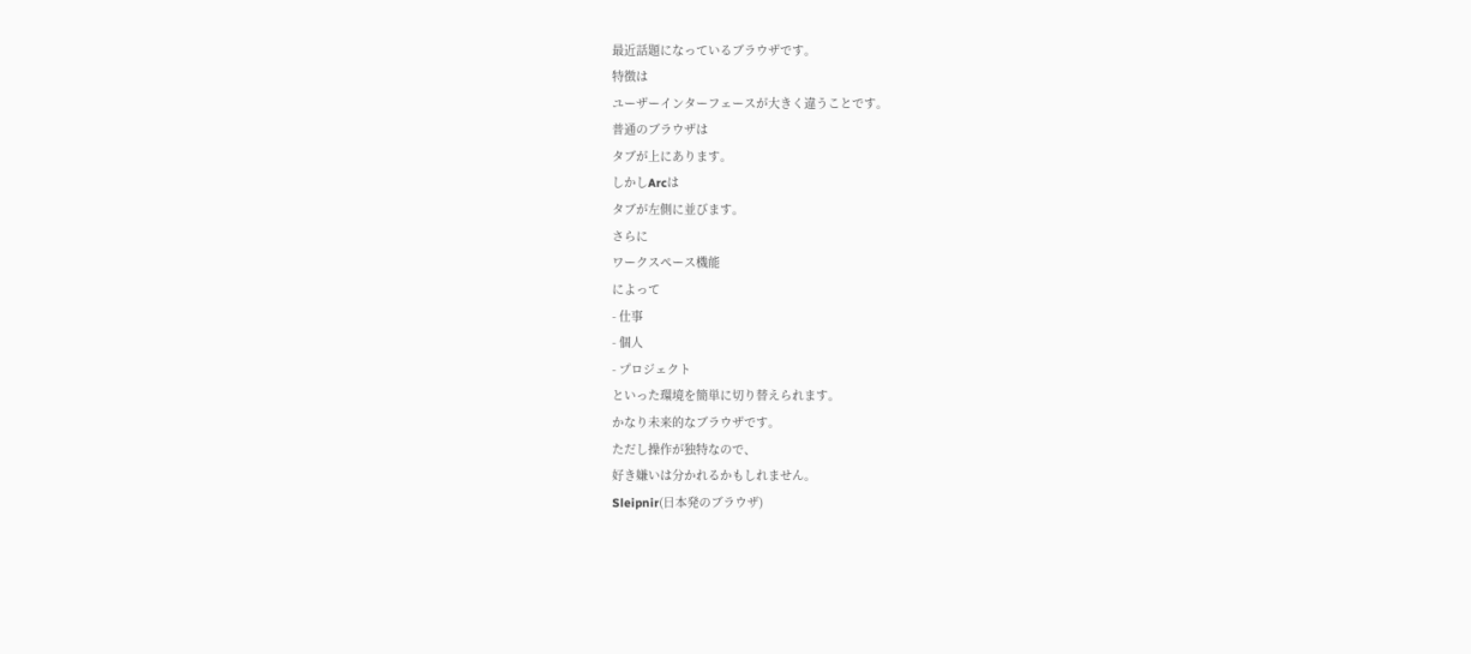最近話題になっているブラウザです。
特徴は
ユーザーインターフェースが大きく違うことです。
普通のブラウザは
タブが上にあります。
しかしArcは
タブが左側に並びます。
さらに
ワークスペース機能
によって
- 仕事
- 個人
- プロジェクト
といった環境を簡単に切り替えられます。
かなり未来的なブラウザです。
ただし操作が独特なので、
好き嫌いは分かれるかもしれません。
Sleipnir(日本発のブラウザ)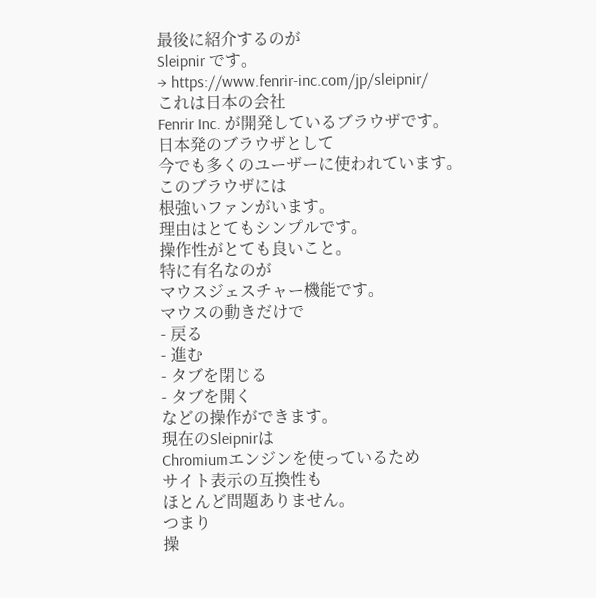最後に紹介するのが
Sleipnir です。
→ https://www.fenrir-inc.com/jp/sleipnir/
これは日本の会社
Fenrir Inc. が開発しているブラウザです。
日本発のブラウザとして
今でも多くのユーザーに使われています。
このブラウザには
根強いファンがいます。
理由はとてもシンプルです。
操作性がとても良いこと。
特に有名なのが
マウスジェスチャー機能です。
マウスの動きだけで
- 戻る
- 進む
- タブを閉じる
- タブを開く
などの操作ができます。
現在のSleipnirは
Chromiumエンジンを使っているため
サイト表示の互換性も
ほとんど問題ありません。
つまり
操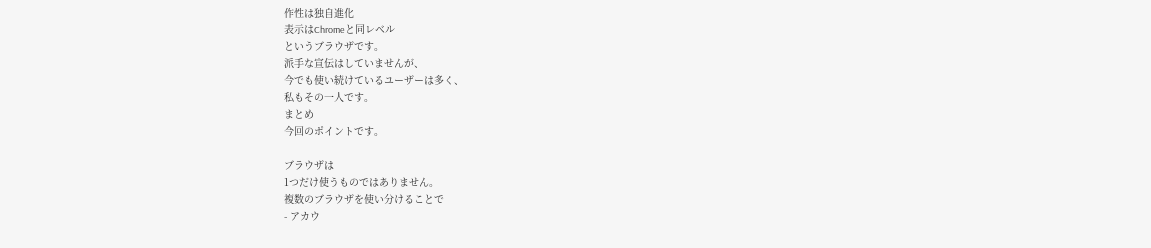作性は独自進化
表示はChromeと同レベル
というブラウザです。
派手な宣伝はしていませんが、
今でも使い続けているユーザーは多く、
私もその一人です。
まとめ
今回のポイントです。

ブラウザは
1つだけ使うものではありません。
複数のブラウザを使い分けることで
- アカウ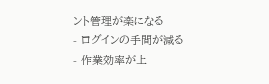ント管理が楽になる
- ログインの手間が減る
- 作業効率が上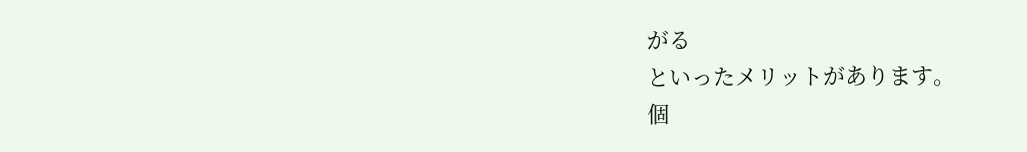がる
といったメリットがあります。
個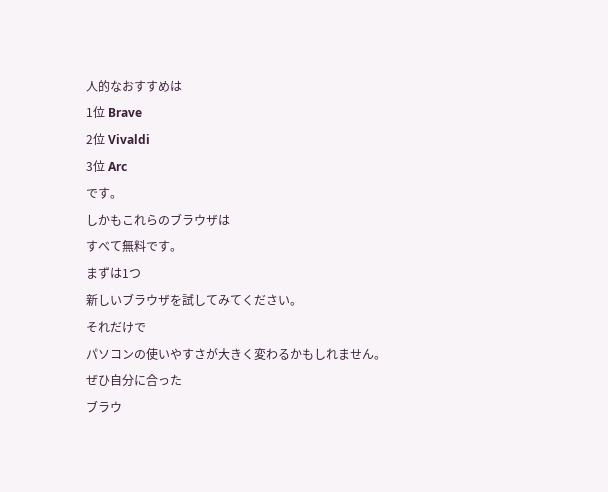人的なおすすめは
1位 Brave
2位 Vivaldi
3位 Arc
です。
しかもこれらのブラウザは
すべて無料です。
まずは1つ
新しいブラウザを試してみてください。
それだけで
パソコンの使いやすさが大きく変わるかもしれません。
ぜひ自分に合った
ブラウ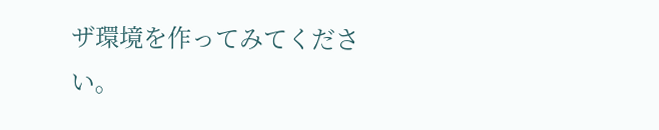ザ環境を作ってみてください。